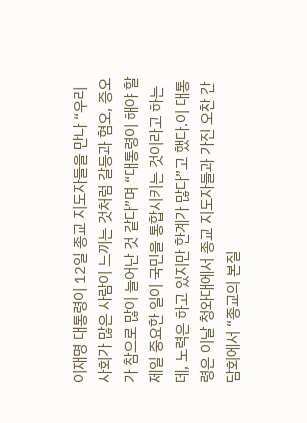이재명 대통령이 12일 종교 지도자들을 만나 “우리 사회가 많은 사람이 느끼는 것처럼 갈등과 혐오, 증오가 참으로 많이 늘어난 것 같다”며 “대통령이 해야 할 제일 중요한 일이 국민을 통합시키는 것이라고 하는데, 노력은 하고 있지만 한계가 많다”고 했다.이 대통령은 이날 청와대에서 종교 지도자들과 가진 오찬 간담회에서 “종교의 본질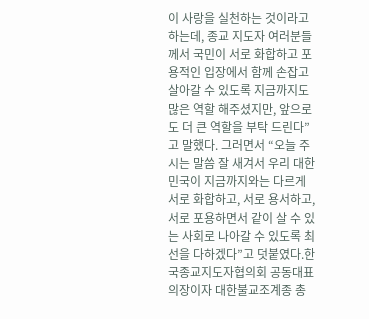이 사랑을 실천하는 것이라고 하는데, 종교 지도자 여러분들께서 국민이 서로 화합하고 포용적인 입장에서 함께 손잡고 살아갈 수 있도록 지금까지도 많은 역할 해주셨지만, 앞으로도 더 큰 역할을 부탁 드린다”고 말했다. 그러면서 “오늘 주시는 말씀 잘 새겨서 우리 대한민국이 지금까지와는 다르게 서로 화합하고, 서로 용서하고, 서로 포용하면서 같이 살 수 있는 사회로 나아갈 수 있도록 최선을 다하겠다”고 덧붙였다.한국종교지도자협의회 공동대표의장이자 대한불교조계종 총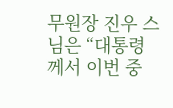무원장 진우 스님은 “대통령께서 이번 중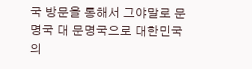국 방문을 통해서 그야말로 문명국 대 문명국으로 대한민국의